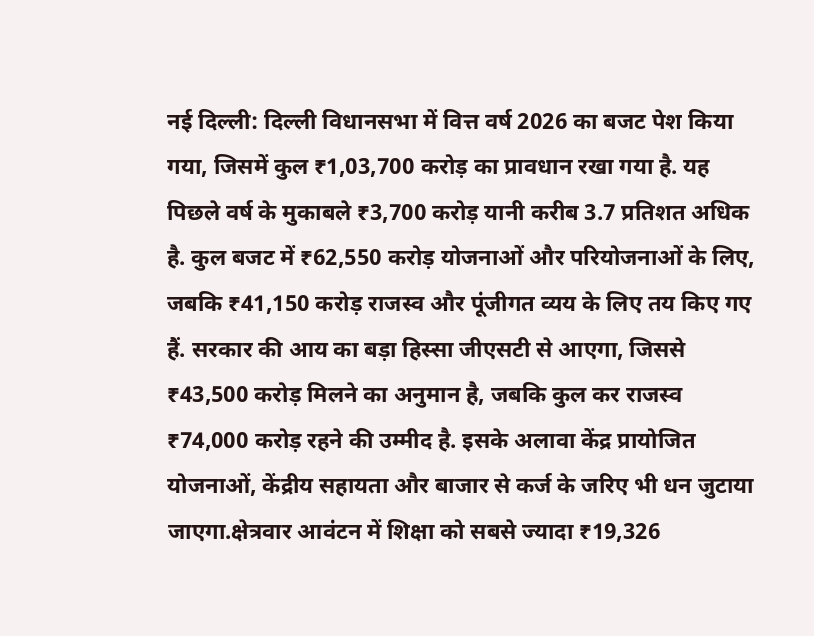नई दिल्ली: दिल्ली विधानसभा में वित्त वर्ष 2026 का बजट पेश किया गया, जिसमें कुल ₹1,03,700 करोड़ का प्रावधान रखा गया है. यह पिछले वर्ष के मुकाबले ₹3,700 करोड़ यानी करीब 3.7 प्रतिशत अधिक है. कुल बजट में ₹62,550 करोड़ योजनाओं और परियोजनाओं के लिए, जबकि ₹41,150 करोड़ राजस्व और पूंजीगत व्यय के लिए तय किए गए हैं. सरकार की आय का बड़ा हिस्सा जीएसटी से आएगा, जिससे ₹43,500 करोड़ मिलने का अनुमान है, जबकि कुल कर राजस्व ₹74,000 करोड़ रहने की उम्मीद है. इसके अलावा केंद्र प्रायोजित योजनाओं, केंद्रीय सहायता और बाजार से कर्ज के जरिए भी धन जुटाया जाएगा.क्षेत्रवार आवंटन में शिक्षा को सबसे ज्यादा ₹19,326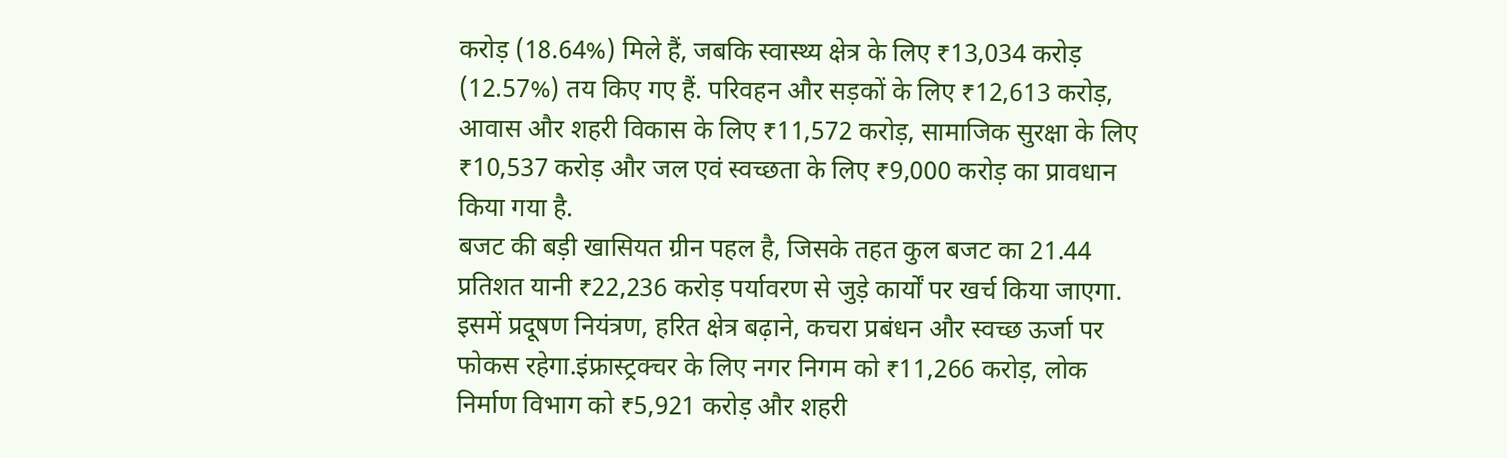करोड़ (18.64%) मिले हैं, जबकि स्वास्थ्य क्षेत्र के लिए ₹13,034 करोड़ (12.57%) तय किए गए हैं. परिवहन और सड़कों के लिए ₹12,613 करोड़, आवास और शहरी विकास के लिए ₹11,572 करोड़, सामाजिक सुरक्षा के लिए ₹10,537 करोड़ और जल एवं स्वच्छता के लिए ₹9,000 करोड़ का प्रावधान किया गया है.
बजट की बड़ी खासियत ग्रीन पहल है, जिसके तहत कुल बजट का 21.44 प्रतिशत यानी ₹22,236 करोड़ पर्यावरण से जुड़े कार्यों पर खर्च किया जाएगा. इसमें प्रदूषण नियंत्रण, हरित क्षेत्र बढ़ाने, कचरा प्रबंधन और स्वच्छ ऊर्जा पर फोकस रहेगा.इंफ्रास्ट्रक्चर के लिए नगर निगम को ₹11,266 करोड़, लोक निर्माण विभाग को ₹5,921 करोड़ और शहरी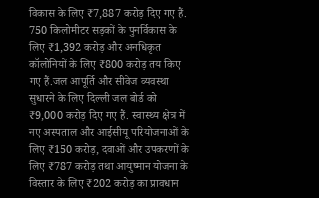विकास के लिए ₹7,887 करोड़ दिए गए हैं. 750 किलोमीटर सड़कों के पुनर्विकास के लिए ₹1,392 करोड़ और अनधिकृत कॉलोनियों के लिए ₹800 करोड़ तय किए गए हैं.जल आपूर्ति और सीवेज व्यवस्था सुधारने के लिए दिल्ली जल बोर्ड को ₹9,000 करोड़ दिए गए हैं. स्वास्थ्य क्षेत्र में नए अस्पताल और आईसीयू परियोजनाओं के लिए ₹150 करोड़, दवाओं और उपकरणों के लिए ₹787 करोड़ तथा आयुष्मान योजना के विस्तार के लिए ₹202 करोड़ का प्रावधान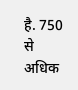है. 750 से अधिक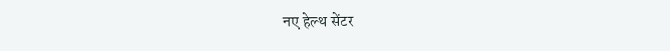नए हेल्थ सेंटर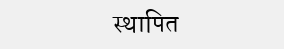स्थापित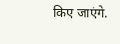किए जाएंगे.